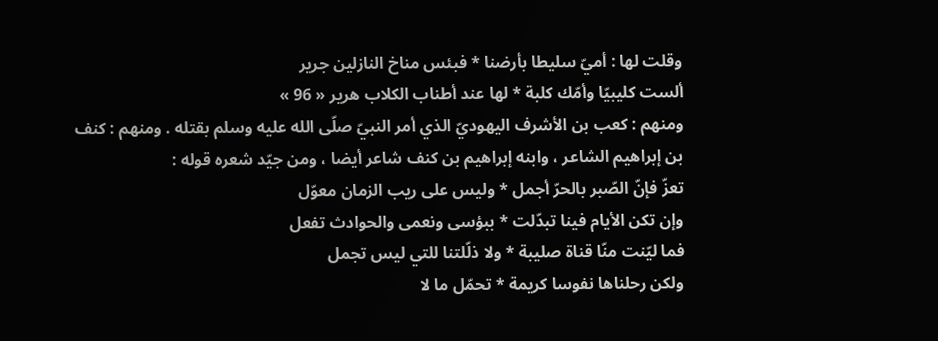وقلت لها : أميّ سليطا بأرضنا * فبئس مناخ النازلين جرير
ألست كليبيّا وأمّك كلبة * لها عند أطناب الكلاب هرير « 96 »
ومنهم : كعب بن الأشرف اليهوديّ الذي أمر النبيّ صلّى الله عليه وسلم بقتله . ومنهم : كنف بن إبراهيم الشاعر ، وابنه إبراهيم بن كنف شاعر أيضا ، ومن جيّد شعره قوله :
تعزّ فإنّ الصّبر بالحرّ أجمل * وليس على ريب الزمان معوّل
وإن تكن الأيام فينا تبدّلت * ببؤسى ونعمى والحوادث تفعل
فما ليّنت منّا قناة صليبة * ولا ذلّلتنا للتي ليس تجمل
ولكن رحلناها نفوسا كريمة * تحمّل ما لا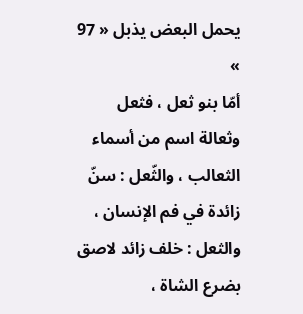يحمل البعض يذبل « 97 »
أمّا بنو ثعل ، فثعل وثعالة اسم من أسماء الثعالب ، والثّعل : سنّ زائدة في فم الإنسان ، والثعل : خلف زائد لاصق بضرع الشاة ،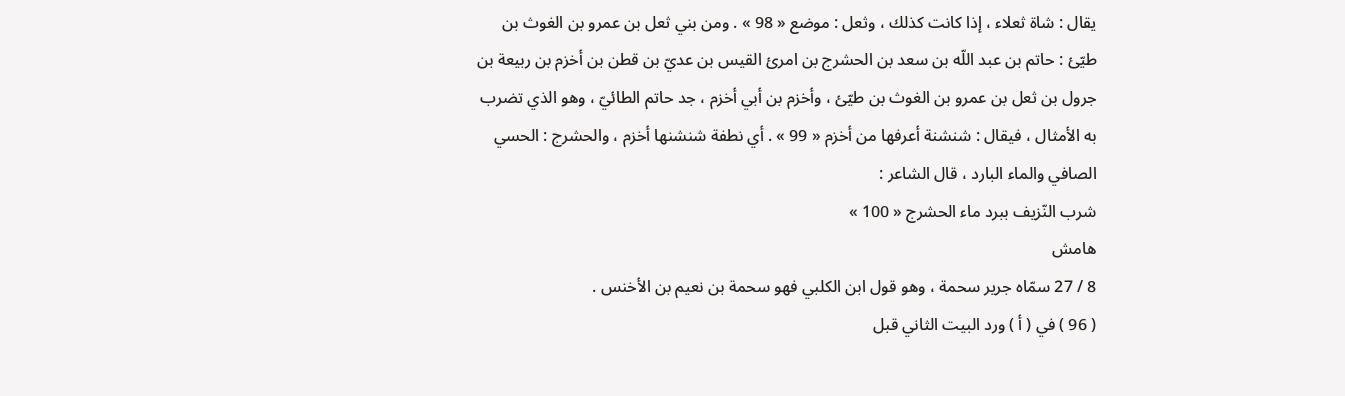يقال : شاة ثعلاء ، إذا كانت كذلك ، وثعل : موضع « 98 » . ومن بني ثعل بن عمرو بن الغوث بن طيّئ : حاتم بن عبد اللّه بن سعد بن الحشرج بن امرئ القيس بن عديّ بن قطن بن أخزم بن ربيعة بن جرول بن ثعل بن عمرو بن الغوث بن طيّئ ، وأخزم بن أبي أخزم ، جد حاتم الطائيّ ، وهو الذي تضرب به الأمثال ، فيقال : شنشنة أعرفها من أخزم « 99 » . أي نطفة شنشنها أخزم ، والحشرج : الحسي الصافي والماء البارد ، قال الشاعر :
شرب النّزيف ببرد ماء الحشرج « 100 »
هامش
8 / 27 سمّاه جرير سحمة ، وهو قول ابن الكلبي فهو سحمة بن نعيم بن الأخنس .
( 96 ) في ( أ ) ورد البيت الثاني قبل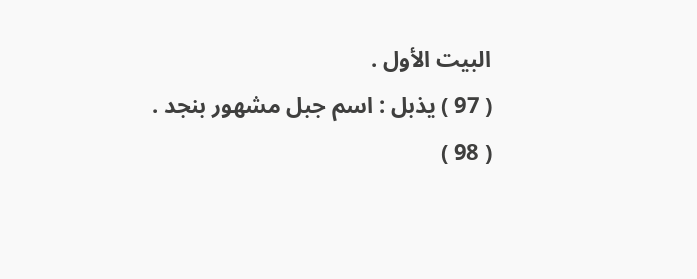البيت الأول .
( 97 ) يذبل : اسم جبل مشهور بنجد .
( 98 )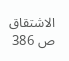الاشتقاق ص 386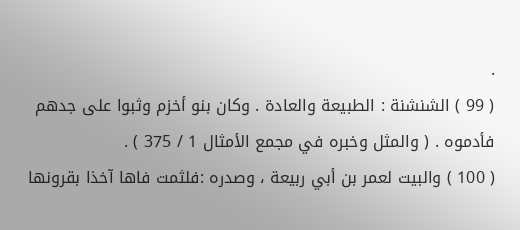.
( 99 ) الشنشنة : الطبيعة والعادة . وكان بنو أخزم وثبوا على جدهم فأدموه . ( والمثل وخبره في مجمع الأمثال 1 / 375 ) .
( 100 ) والبيت لعمر بن أبي ربيعة ، وصدره :فلثمت فاها آخذا بقرونها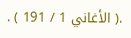.( الأغاني 1 / 191 ) .